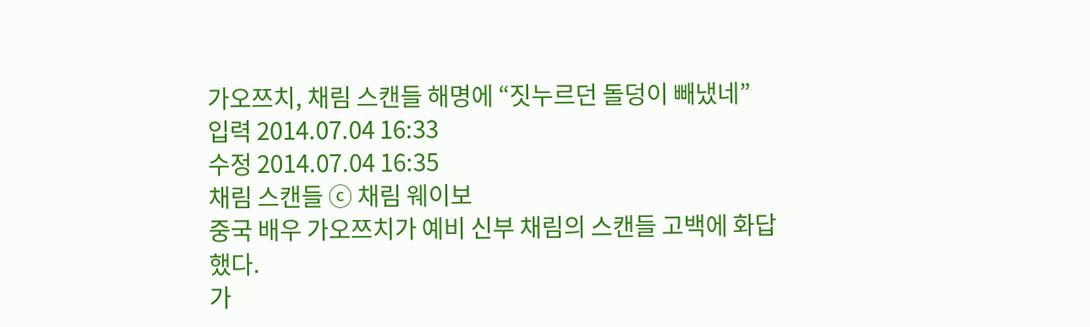가오쯔치, 채림 스캔들 해명에 “짓누르던 돌덩이 빼냈네”
입력 2014.07.04 16:33
수정 2014.07.04 16:35
채림 스캔들 ⓒ 채림 웨이보
중국 배우 가오쯔치가 예비 신부 채림의 스캔들 고백에 화답했다.
가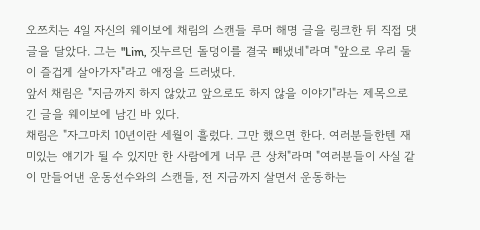오쯔치는 4일 자신의 웨이보에 채림의 스캔들 루머 해명 글을 링크한 뒤 직접 댓글을 달았다. 그는 "Lim, 짓누르던 돌덩이를 결국 빼냈네"라며 "앞으로 우리 둘이 즐겁게 살아가자"라고 애정을 드러냈다.
앞서 채림은 "지금까지 하지 않았고 앞으로도 하지 않을 이야기"라는 제목으로 긴 글을 웨이보에 남긴 바 있다.
채림은 "자그마치 10년이란 세월이 흘렀다. 그만 했으면 한다. 여러분들한텐 재미있는 얘기가 될 수 있지만 한 사람에게 너무 큰 상처"라며 "여러분들이 사실 같이 만들어낸 운동선수와의 스캔들, 전 지금까지 살면서 운동하는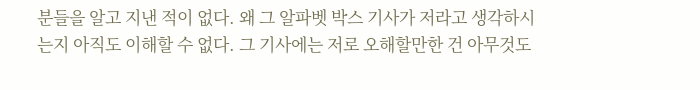분들을 알고 지낸 적이 없다. 왜 그 알파벳 박스 기사가 저라고 생각하시는지 아직도 이해할 수 없다. 그 기사에는 저로 오해할만한 건 아무것도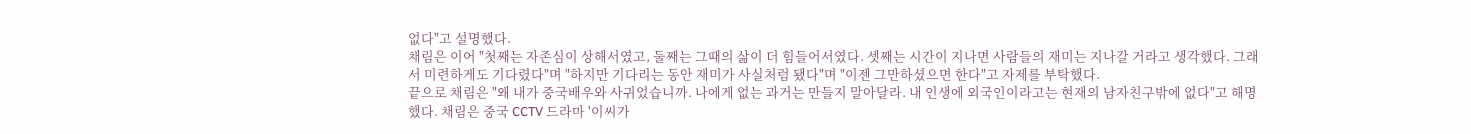없다"고 설명했다.
채림은 이어 "첫째는 자존심이 상해서였고, 둘째는 그때의 삶이 더 힘들어서였다. 셋째는 시간이 지나면 사람들의 재미는 지나갈 거라고 생각했다. 그래서 미련하게도 기다렸다"며 "하지만 기다리는 동안 재미가 사실처럼 됐다"며 "이젠 그만하셨으면 한다"고 자제를 부탁했다.
끝으로 채림은 "왜 내가 중국배우와 사귀었습니까. 나에게 없는 과거는 만들지 말아달라. 내 인생에 외국인이라고는 현재의 남자친구밖에 없다"고 해명했다. 채림은 중국 CCTV 드라마 '이씨가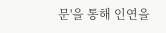문'을 통해 인연을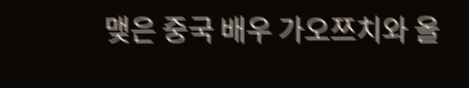맺은 중국 배우 가오쯔치와 올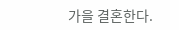가을 결혼한다.